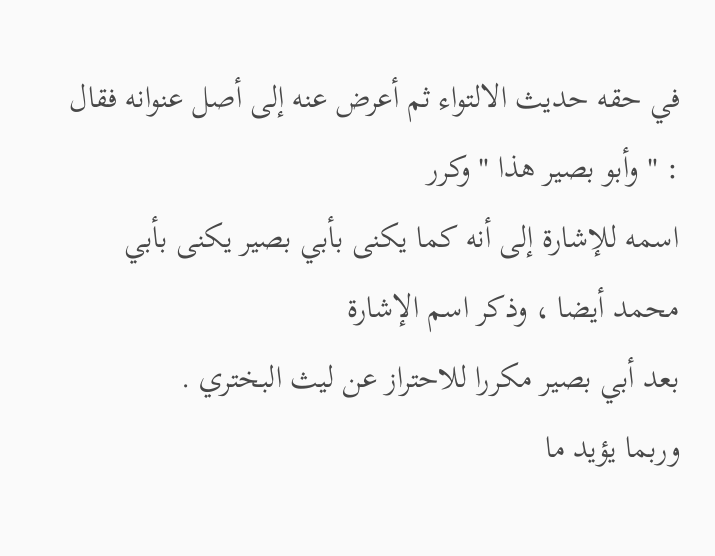في حقه حديث الالتواء ثم أعرض عنه إلى أصل عنوانه فقال : " وأبو بصير هذا " وكرر
اسمه للإشارة إلى أنه كما يكنى بأبي بصير يكنى بأبي محمد أيضا ، وذكر اسم الإشارة
بعد أبي بصير مكررا للاحتراز عن ليث البختري .
وربما يؤيد ما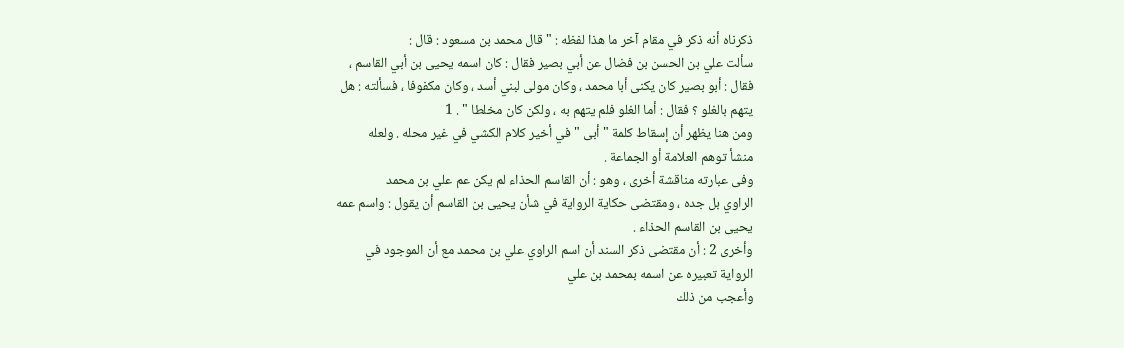ذكرناه أنه ذكر في مقام آخر ما هذا لفظه : " قال محمد بن مسعود : قال :
سألت علي بن الحسن بن فضال عن أبي بصير فقال : كان اسمه يحيى بن أبي القاسم ،
فقال : أبو بصير كان يكنى أبا محمد ، وكان مولى لبني أسد ، وكان مكفوفا ، فسألته : هل
يتهم بالغلو ؟ فقال : أما الغلو فلم يتهم به ، ولكن كان مخلطا " . 1
ومن هنا يظهر أن إسقاط كلمة " أبى " في أخير كلام الكشي في غير محله . ولعله
منشأ توهم العلامة أو الجماعة .
وفى عبارته مناقشة أخرى ، وهو : أن القاسم الحذاء لم يكن عم علي بن محمد
الراوي بل جده ، ومقتضى حكاية الرواية في شأن يحيى بن القاسم أن يقول : واسم عمه
يحيى بن القاسم الحذاء .
وأخرى 2 : أن مقتضى ذكر السند أن اسم الراوي علي بن محمد مع أن الموجود في
الرواية تعبيره عن اسمه بمحمد بن علي
وأعجب من ذلك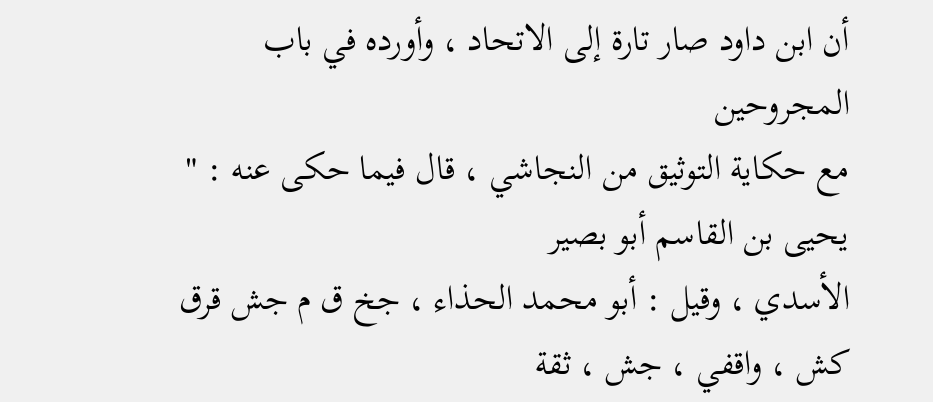أن ابن داود صار تارة إلى الاتحاد ، وأورده في باب المجروحين
مع حكاية التوثيق من النجاشي ، قال فيما حكى عنه : " يحيى بن القاسم أبو بصير
الأسدي ، وقيل : أبو محمد الحذاء ، جخ ق م جش قرق كش ، واقفي ، جش ، ثقة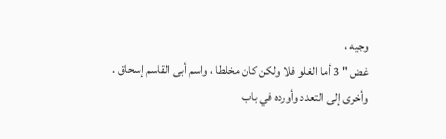وجيه ،
غض " 3 أما الغلو فلا ولكن كان مخلطا ، واسم أبى القاسم إسحاق .
وأخرى إلى التعدد وأورده في باب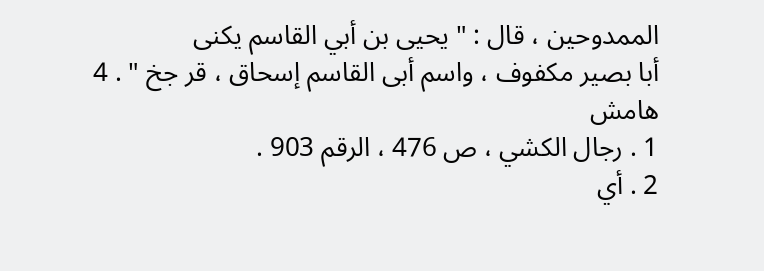الممدوحين ، قال : " يحيى بن أبي القاسم يكنى
أبا بصير مكفوف ، واسم أبى القاسم إسحاق ، قر جخ " . 4
هامش
1 . رجال الكشي ، ص 476 ، الرقم 903 .
2 . أي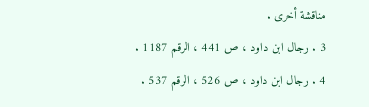مناقشة أخرى .
3 . رجال ابن داود ، ص 441 ، الرقم 1187 .
4 . رجال ابن داود ، ص 526 ، الرقم 537 .